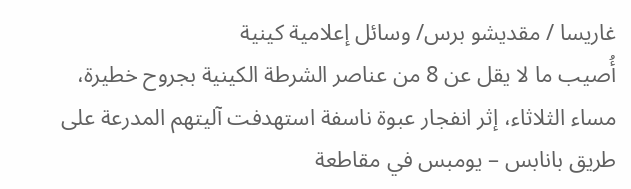غاريسا / مقديشو برس/ وسائل إعلامية كينية
أُصيب ما لا يقل عن 8 من عناصر الشرطة الكينية بجروح خطيرة، مساء الثلاثاء، إثر انفجار عبوة ناسفة استهدفت آليتهم المدرعة على طريق بانابس – يومبس في مقاطعة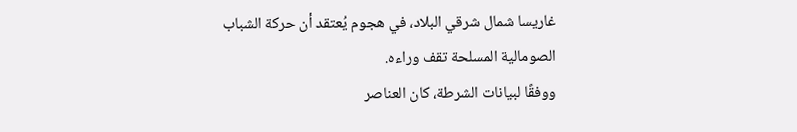غاريسا شمال شرقي البلاد، في هجوم يُعتقد أن حركة الشباب الصومالية المسلحة تقف وراءه.
ووفقًا لبيانات الشرطة، كان العناصر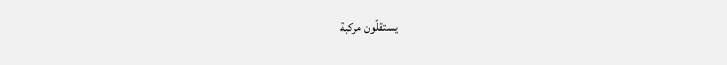يستقلّون مركبة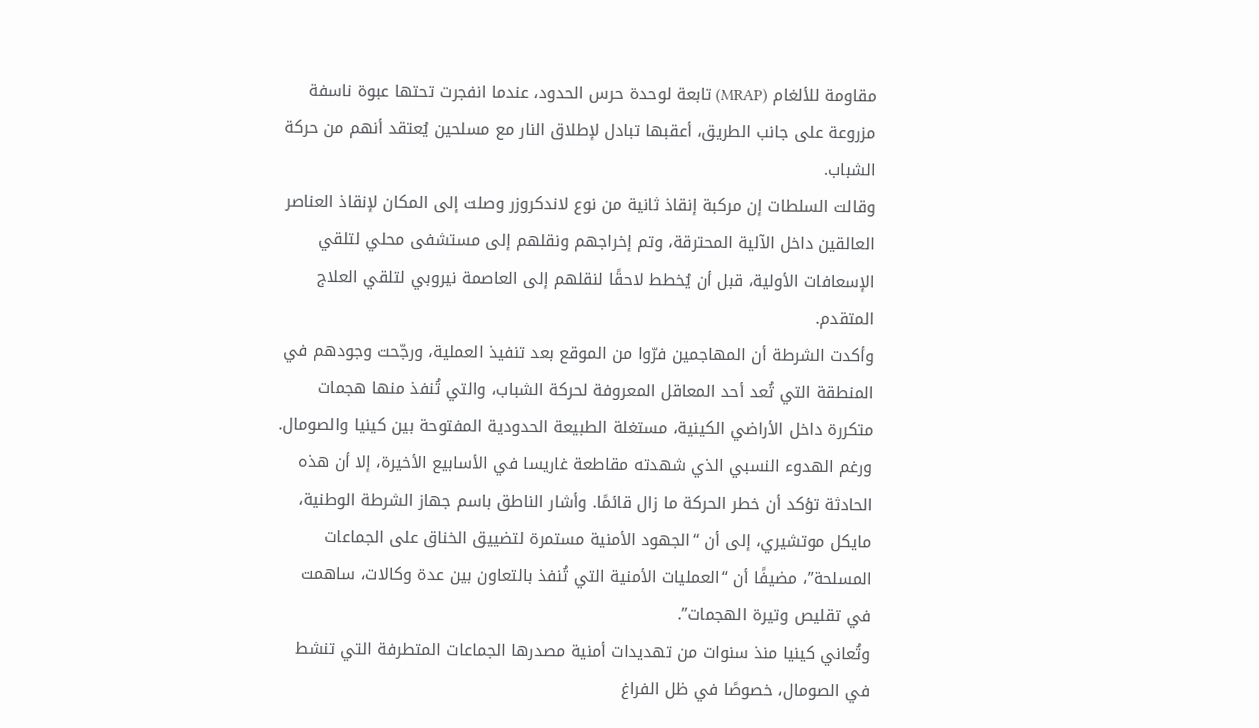مقاومة للألغام (MRAP) تابعة لوحدة حرس الحدود، عندما انفجرت تحتها عبوة ناسفة مزروعة على جانب الطريق، أعقبها تبادل لإطلاق النار مع مسلحين يُعتقد أنهم من حركة الشباب.
وقالت السلطات إن مركبة إنقاذ ثانية من نوع لاندكروزر وصلت إلى المكان لإنقاذ العناصر العالقين داخل الآلية المحترقة، وتم إخراجهم ونقلهم إلى مستشفى محلي لتلقي الإسعافات الأولية، قبل أن يُخطط لاحقًا لنقلهم إلى العاصمة نيروبي لتلقي العلاج المتقدم.
وأكدت الشرطة أن المهاجمين فرّوا من الموقع بعد تنفيذ العملية، ورجّحت وجودهم في المنطقة التي تُعد أحد المعاقل المعروفة لحركة الشباب، والتي تُنفذ منها هجمات متكررة داخل الأراضي الكينية، مستغلة الطبيعة الحدودية المفتوحة بين كينيا والصومال.
ورغم الهدوء النسبي الذي شهدته مقاطعة غاريسا في الأسابيع الأخيرة، إلا أن هذه الحادثة تؤكد أن خطر الحركة ما زال قائمًا. وأشار الناطق باسم جهاز الشرطة الوطنية، مايكل موتشيري، إلى أن “الجهود الأمنية مستمرة لتضييق الخناق على الجماعات المسلحة”، مضيفًا أن “العمليات الأمنية التي تُنفذ بالتعاون بين عدة وكالات، ساهمت في تقليص وتيرة الهجمات”.
وتُعاني كينيا منذ سنوات من تهديدات أمنية مصدرها الجماعات المتطرفة التي تنشط في الصومال، خصوصًا في ظل الفراغ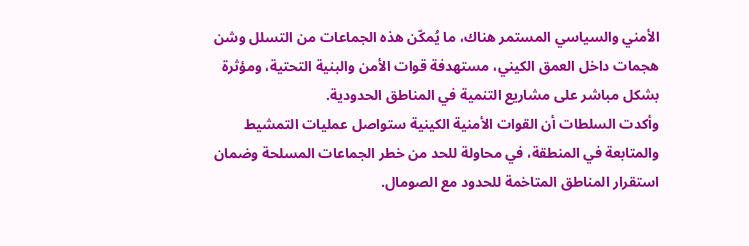الأمني والسياسي المستمر هناك، ما يُمكّن هذه الجماعات من التسلل وشن هجمات داخل العمق الكيني، مستهدفة قوات الأمن والبنية التحتية، ومؤثرة بشكل مباشر على مشاريع التنمية في المناطق الحدودية.
وأكدت السلطات أن القوات الأمنية الكينية ستواصل عمليات التمشيط والمتابعة في المنطقة، في محاولة للحد من خطر الجماعات المسلحة وضمان استقرار المناطق المتاخمة للحدود مع الصومال.